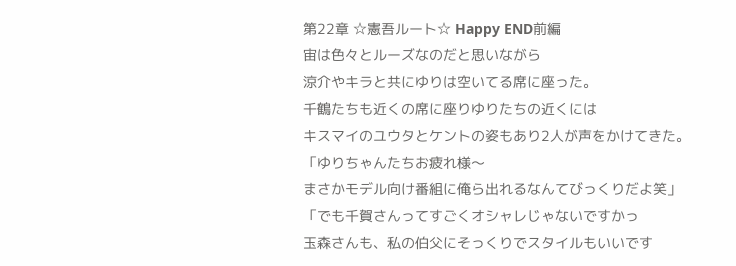第22章 ☆憲吾ルート☆ Happy END前編
宙は色々とルーズなのだと思いながら
涼介やキラと共にゆりは空いてる席に座った。
千鶴たちも近くの席に座りゆりたちの近くには
キスマイのユウタとケントの姿もあり2人が声をかけてきた。
「ゆりちゃんたちお疲れ様〜
まさかモデル向け番組に俺ら出れるなんてびっくりだよ笑」
「でも千賀さんってすごくオシャレじゃないですかっ
玉森さんも、私の伯父にそっくりでスタイルもいいです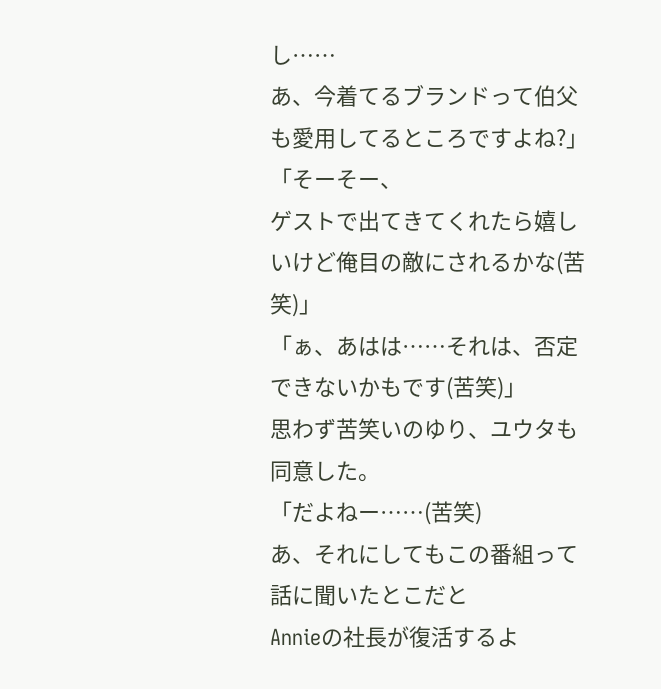し……
あ、今着てるブランドって伯父も愛用してるところですよね?」
「そーそー、
ゲストで出てきてくれたら嬉しいけど俺目の敵にされるかな(苦笑)」
「ぁ、あはは……それは、否定できないかもです(苦笑)」
思わず苦笑いのゆり、ユウタも同意した。
「だよねー……(苦笑)
あ、それにしてもこの番組って話に聞いたとこだと
Annieの社長が復活するよ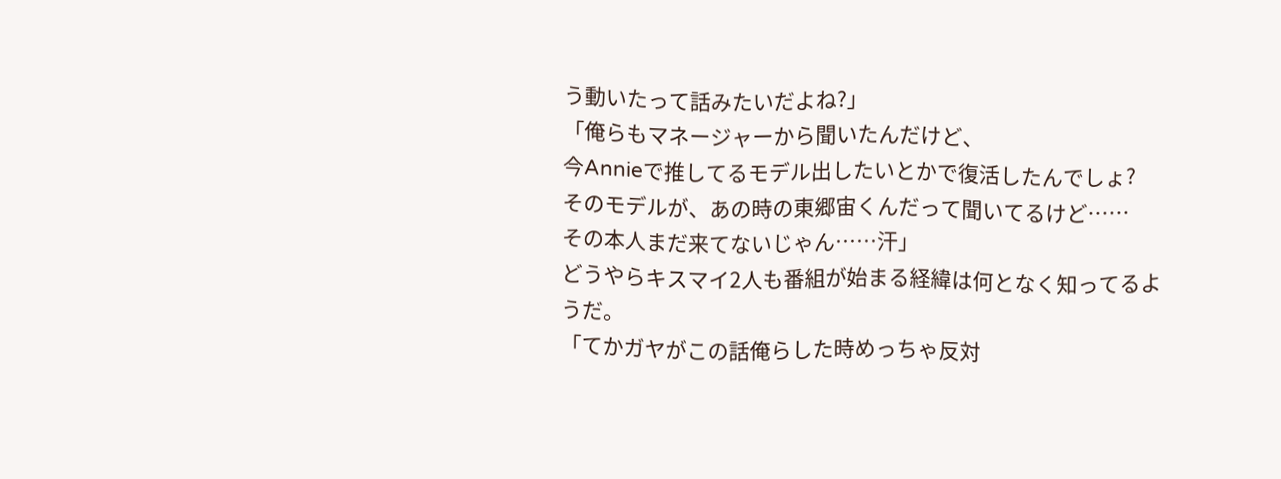う動いたって話みたいだよね?」
「俺らもマネージャーから聞いたんだけど、
今Annieで推してるモデル出したいとかで復活したんでしょ?
そのモデルが、あの時の東郷宙くんだって聞いてるけど……
その本人まだ来てないじゃん……汗」
どうやらキスマイ2人も番組が始まる経緯は何となく知ってるようだ。
「てかガヤがこの話俺らした時めっちゃ反対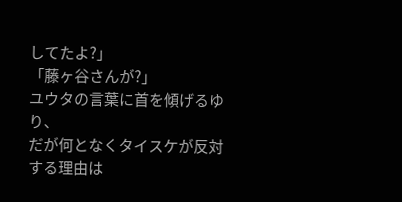してたよ?」
「藤ヶ谷さんが?」
ユウタの言葉に首を傾げるゆり、
だが何となくタイスケが反対する理由は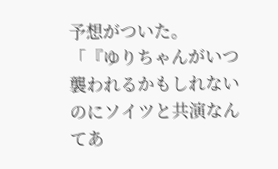予想がついた。
「『ゆりちゃんがいつ襲われるかもしれないのにソイツと共演なんてあ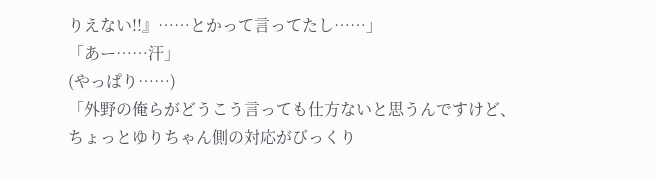りえない!!』……とかって言ってたし……」
「あー……汗」
(やっぱり……)
「外野の俺らがどうこう言っても仕方ないと思うんですけど、
ちょっとゆりちゃん側の対応がびっくり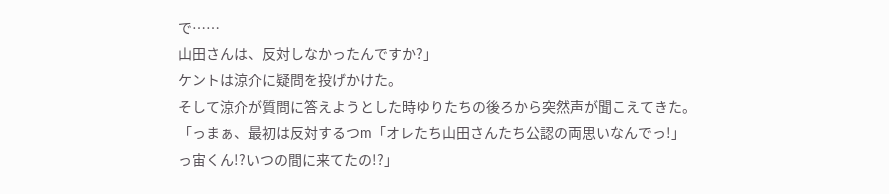で……
山田さんは、反対しなかったんですか?」
ケントは涼介に疑問を投げかけた。
そして涼介が質問に答えようとした時ゆりたちの後ろから突然声が聞こえてきた。
「っまぁ、最初は反対するつm「オレたち山田さんたち公認の両思いなんでっ!」
っ宙くん!?いつの間に来てたの!?」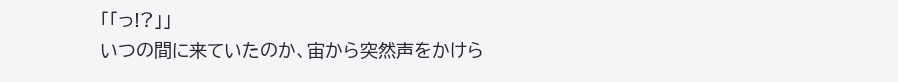「「っ!?」」
いつの間に来ていたのか、宙から突然声をかけら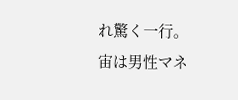れ驚く一行。
宙は男性マネ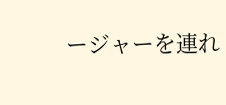ージャーを連れ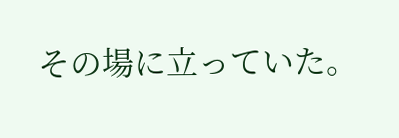その場に立っていた。